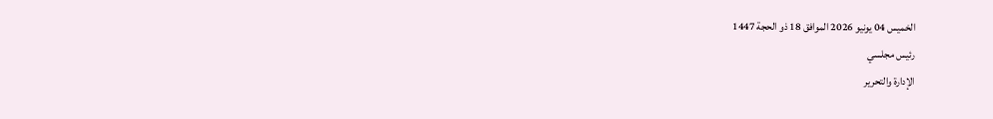الخميس 04 يونيو 2026 الموافق 18 ذو الحجة 1447
رئيس مجلسي
الإدارة والتحرير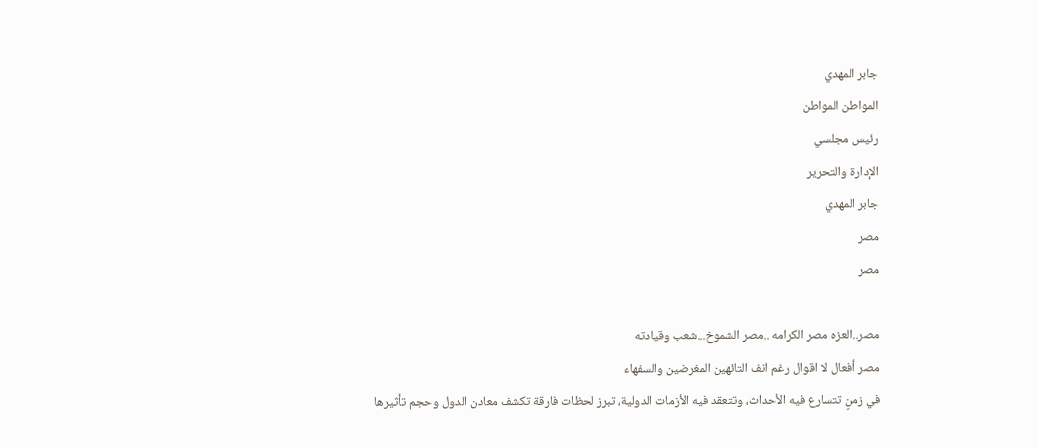جابر المهدي
المواطن المواطن
رئيس مجلسي
الإدارة والتحرير
جابر المهدي
مصر
مصر

مصر..العزه مصر الكرامه ..مصر الشموخ...شعب وقيادته
مصر أفعال لا اقوال رغم انف التائهين المغرضين والسفهاء
في زمنٍ تتسارع فيه الأحداث، وتتعقد فيه الأزمات الدولية، تبرز لحظات فارقة تكشف معادن الدول وحجم تأثيرها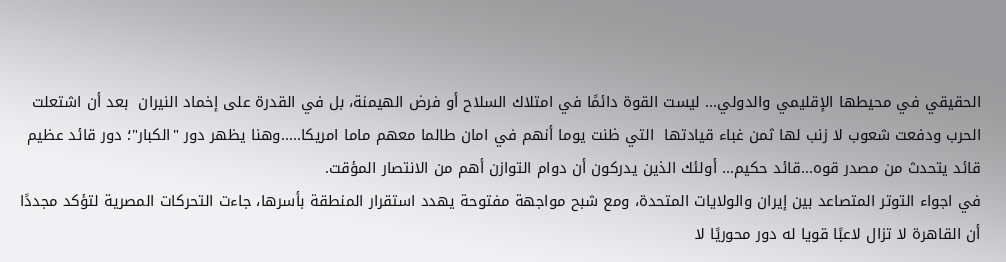الحقيقي في محيطها الإقليمي والدولي... ليست القوة دائمًا في امتلاك السلاح أو فرض الهيمنة، بل في القدرة على إخماد النيران  بعد أن اشتعلت الحرب ودفعت شعوب لا زنب لها ثمن غباء قيادتها  التي ظنت يوما أنهم في امان طالما معهم ماما امريكا.....وهنا يظهر دور "الكبار"؛ دور قائد عظيم قائد يتحدث من مصدر قوه...قائد حكيم... أولئك الذين يدركون أن دوام التوازن أهم من الانتصار المؤقت.
في اجواء التوتر المتصاعد بين إيران والولايات المتحدة، ومع شبح مواجهة مفتوحة يهدد استقرار المنطقة بأسرها، جاءت التحركات المصرية لتؤكد مجددًا أن القاهرة لا تزال لاعبًا قويا له دور محوريًا لا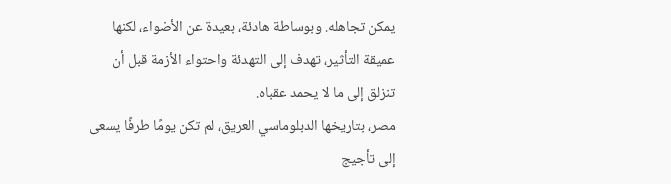يمكن تجاهله. وبوساطة هادئة، بعيدة عن الأضواء، لكنها عميقة التأثير، تهدف إلى التهدئة واحتواء الأزمة قبل أن تنزلق إلى ما لا يحمد عقباه.
مصر، بتاريخها الدبلوماسي العريق، لم تكن يومًا طرفًا يسعى إلى تأجيج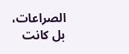الصراعات، بل كانت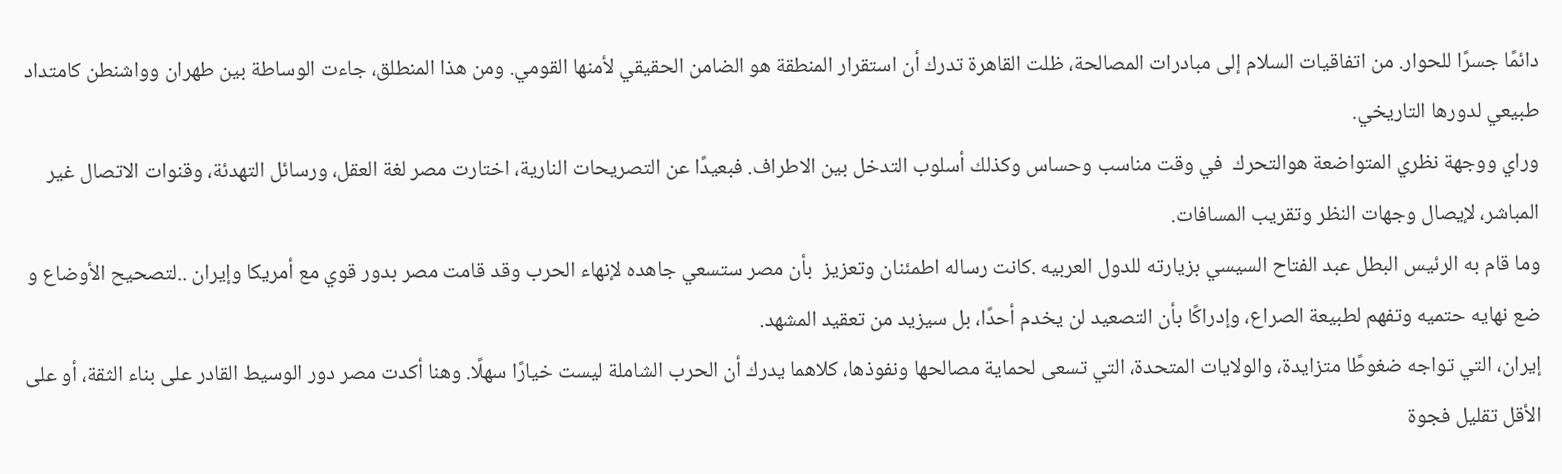دائمًا جسرًا للحوار. من اتفاقيات السلام إلى مبادرات المصالحة، ظلت القاهرة تدرك أن استقرار المنطقة هو الضامن الحقيقي لأمنها القومي. ومن هذا المنطلق، جاءت الوساطة بين طهران وواشنطن كامتداد طبيعي لدورها التاريخي.
وراي ووجهة نظري المتواضعة هوالتحرك  في وقت مناسب وحساس وكذلك أسلوب التدخل بين الاطراف. فبعيدًا عن التصريحات النارية، اختارت مصر لغة العقل، ورسائل التهدئة، وقنوات الاتصال غير المباشر، لإيصال وجهات النظر وتقريب المسافات.
وما قام به الرئيس البطل عبد الفتاح السيسي بزيارته للدول العربيه .كانت رساله اطمئنان وتعزيز  بأن مصر ستسعي جاهده لإنهاء الحرب وقد قامت مصر بدور قوي مع أمريكا وإيران ..لتصحيح الأوضاع و ضع نهايه حتميه وتفهم لطبيعة الصراع، وإدراكًا بأن التصعيد لن يخدم أحدًا، بل سيزيد من تعقيد المشهد.
إيران، التي تواجه ضغوطًا متزايدة، والولايات المتحدة، التي تسعى لحماية مصالحها ونفوذها، كلاهما يدرك أن الحرب الشاملة ليست خيارًا سهلًا. وهنا أكدت مصر دور الوسيط القادر على بناء الثقة، أو على الأقل تقليل فجوة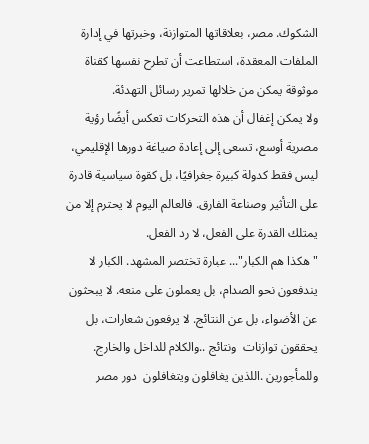الشكوك. مصر، بعلاقاتها المتوازنة، وخبرتها في إدارة الملفات المعقدة، استطاعت أن تطرح نفسها كقناة موثوقة يمكن من خلالها تمرير رسائل التهدئة.
ولا يمكن إغفال أن هذه التحركات تعكس أيضًا رؤية مصرية أوسع، تسعى إلى إعادة صياغة دورها الإقليمي، ليس فقط كدولة كبيرة جغرافيًا، بل كقوة سياسية قادرة على التأثير وصناعة الفارق. فالعالم اليوم لا يحترم إلا من يمتلك القدرة على الفعل، لا رد الفعل.
"هكذا هم الكبار"... عبارة تختصر المشهد. الكبار لا يندفعون نحو الصدام، بل يعملون على منعه. لا يبحثون عن الأضواء، بل عن النتائج. لا يرفعون شعارات، بل يحققون توازنات  ونتائج ..والكلام للداخل والخارج. وللمأجورين .اللذين يغافلون ويتغافلون  دور مصر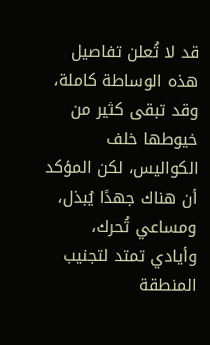قد لا تُعلن تفاصيل هذه الوساطة كاملة، وقد تبقى كثير من خيوطها خلف الكواليس، لكن المؤكد أن هناك جهدًا يُبذل، ومساعي تُحرك، وأيادي تمتد لتجنيب المنطقة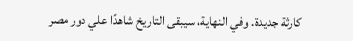كارثة جديدة. وفي النهاية، سيبقى التاريخ شاهدًا علي دور مصر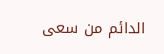الدائم من سعى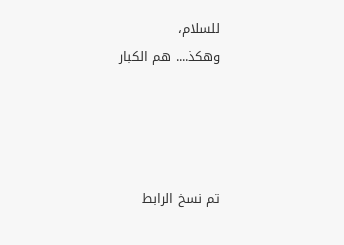للسلام،
وهكذ.... هم الكبار




تم نسخ الرابط